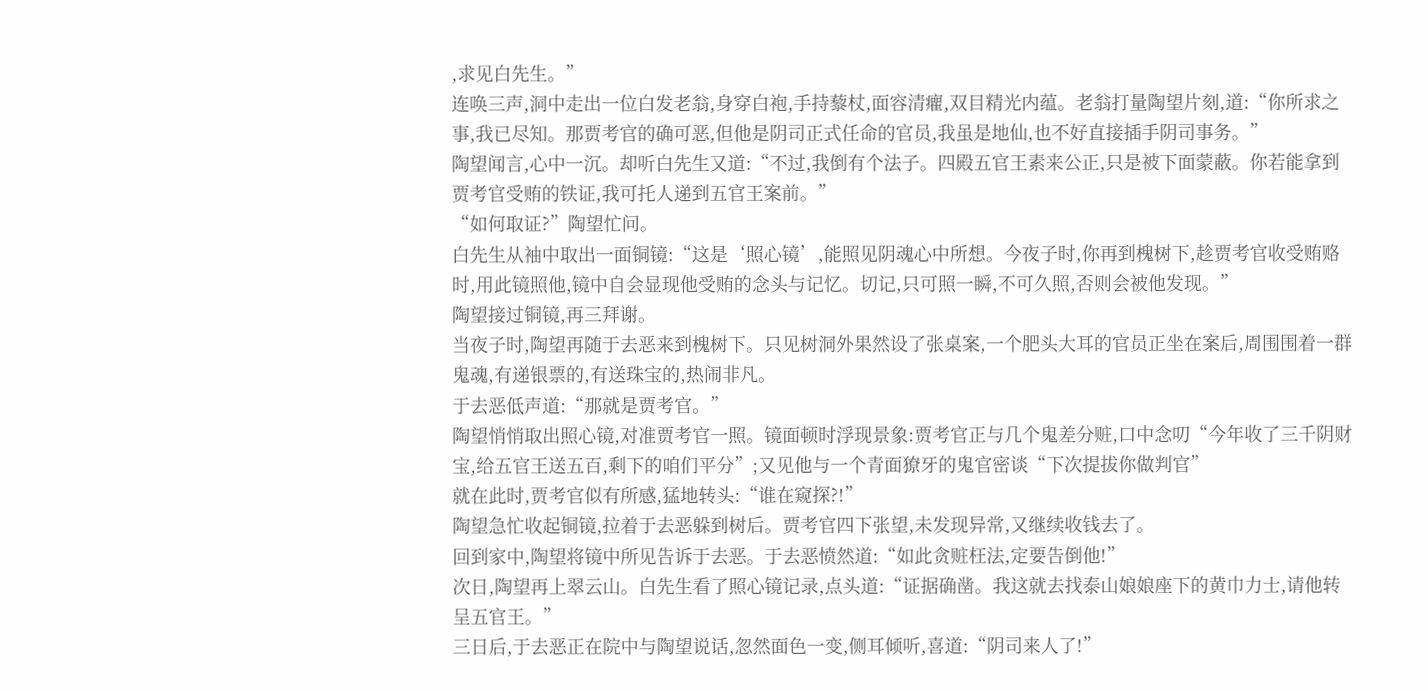,求见白先生。”
连唤三声,洞中走出一位白发老翁,身穿白袍,手持藜杖,面容清癯,双目精光内蕴。老翁打量陶望片刻,道:“你所求之事,我已尽知。那贾考官的确可恶,但他是阴司正式任命的官员,我虽是地仙,也不好直接插手阴司事务。”
陶望闻言,心中一沉。却听白先生又道:“不过,我倒有个法子。四殿五官王素来公正,只是被下面蒙蔽。你若能拿到贾考官受贿的铁证,我可托人递到五官王案前。”
“如何取证?”陶望忙问。
白先生从袖中取出一面铜镜:“这是‘照心镜’,能照见阴魂心中所想。今夜子时,你再到槐树下,趁贾考官收受贿赂时,用此镜照他,镜中自会显现他受贿的念头与记忆。切记,只可照一瞬,不可久照,否则会被他发现。”
陶望接过铜镜,再三拜谢。
当夜子时,陶望再随于去恶来到槐树下。只见树洞外果然设了张桌案,一个肥头大耳的官员正坐在案后,周围围着一群鬼魂,有递银票的,有送珠宝的,热闹非凡。
于去恶低声道:“那就是贾考官。”
陶望悄悄取出照心镜,对准贾考官一照。镜面顿时浮现景象:贾考官正与几个鬼差分赃,口中念叨“今年收了三千阴财宝,给五官王送五百,剩下的咱们平分”;又见他与一个青面獠牙的鬼官密谈“下次提拔你做判官”
就在此时,贾考官似有所感,猛地转头:“谁在窥探?!”
陶望急忙收起铜镜,拉着于去恶躲到树后。贾考官四下张望,未发现异常,又继续收钱去了。
回到家中,陶望将镜中所见告诉于去恶。于去恶愤然道:“如此贪赃枉法,定要告倒他!”
次日,陶望再上翠云山。白先生看了照心镜记录,点头道:“证据确凿。我这就去找泰山娘娘座下的黄巾力士,请他转呈五官王。”
三日后,于去恶正在院中与陶望说话,忽然面色一变,侧耳倾听,喜道:“阴司来人了!”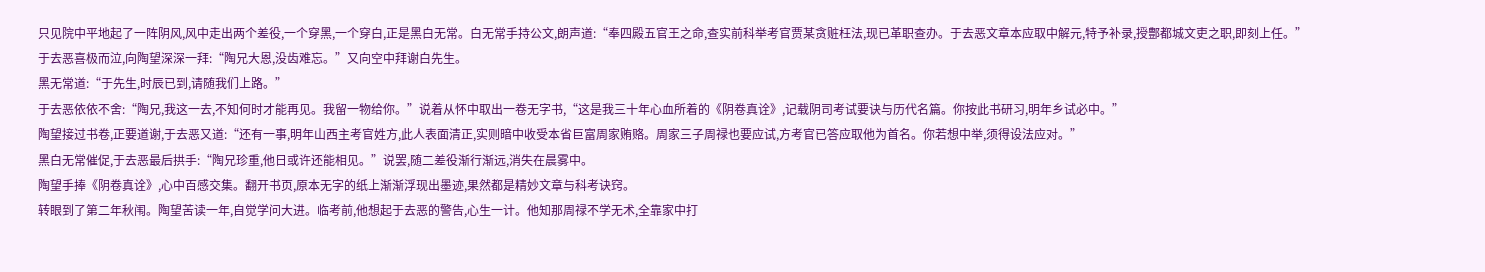只见院中平地起了一阵阴风,风中走出两个差役,一个穿黑,一个穿白,正是黑白无常。白无常手持公文,朗声道:“奉四殿五官王之命,查实前科举考官贾某贪赃枉法,现已革职查办。于去恶文章本应取中解元,特予补录,授鄷都城文吏之职,即刻上任。”
于去恶喜极而泣,向陶望深深一拜:“陶兄大恩,没齿难忘。”又向空中拜谢白先生。
黑无常道:“于先生,时辰已到,请随我们上路。”
于去恶依依不舍:“陶兄,我这一去,不知何时才能再见。我留一物给你。”说着从怀中取出一卷无字书,“这是我三十年心血所着的《阴卷真诠》,记载阴司考试要诀与历代名篇。你按此书研习,明年乡试必中。”
陶望接过书卷,正要道谢,于去恶又道:“还有一事,明年山西主考官姓方,此人表面清正,实则暗中收受本省巨富周家贿赂。周家三子周禄也要应试,方考官已答应取他为首名。你若想中举,须得设法应对。”
黑白无常催促,于去恶最后拱手:“陶兄珍重,他日或许还能相见。”说罢,随二差役渐行渐远,消失在晨雾中。
陶望手捧《阴卷真诠》,心中百感交集。翻开书页,原本无字的纸上渐渐浮现出墨迹,果然都是精妙文章与科考诀窍。
转眼到了第二年秋闱。陶望苦读一年,自觉学问大进。临考前,他想起于去恶的警告,心生一计。他知那周禄不学无术,全靠家中打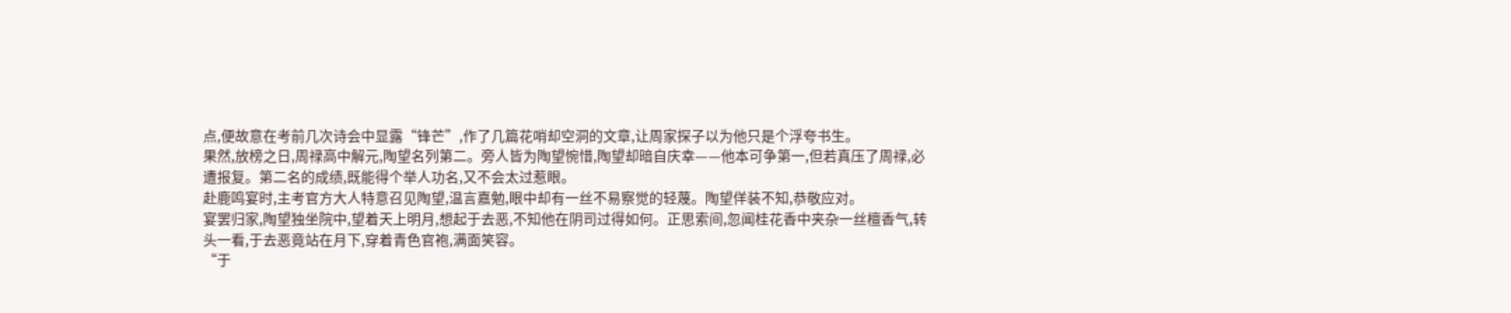点,便故意在考前几次诗会中显露“锋芒”,作了几篇花哨却空洞的文章,让周家探子以为他只是个浮夸书生。
果然,放榜之日,周禄高中解元,陶望名列第二。旁人皆为陶望惋惜,陶望却暗自庆幸——他本可争第一,但若真压了周禄,必遭报复。第二名的成绩,既能得个举人功名,又不会太过惹眼。
赴鹿鸣宴时,主考官方大人特意召见陶望,温言嘉勉,眼中却有一丝不易察觉的轻蔑。陶望佯装不知,恭敬应对。
宴罢归家,陶望独坐院中,望着天上明月,想起于去恶,不知他在阴司过得如何。正思索间,忽闻桂花香中夹杂一丝檀香气,转头一看,于去恶竟站在月下,穿着青色官袍,满面笑容。
“于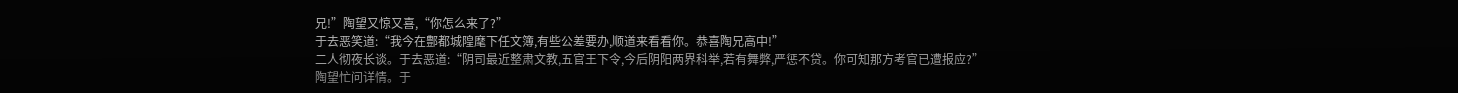兄!”陶望又惊又喜,“你怎么来了?”
于去恶笑道:“我今在鄷都城隍麾下任文簿,有些公差要办,顺道来看看你。恭喜陶兄高中!”
二人彻夜长谈。于去恶道:“阴司最近整肃文教,五官王下令,今后阴阳两界科举,若有舞弊,严惩不贷。你可知那方考官已遭报应?”
陶望忙问详情。于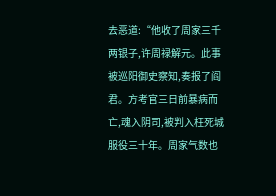去恶道:“他收了周家三千两银子,许周禄解元。此事被巡阳御史察知,奏报了阎君。方考官三日前暴病而亡,魂入阴司,被判入枉死城服役三十年。周家气数也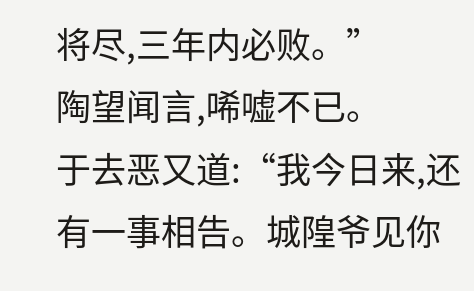将尽,三年内必败。”
陶望闻言,唏嘘不已。
于去恶又道:“我今日来,还有一事相告。城隍爷见你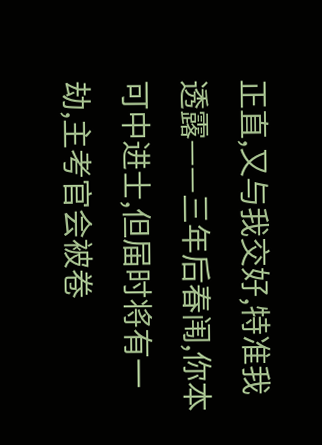正直,又与我交好,特准我透露——三年后春闱,你本可中进士,但届时将有一劫,主考官会被卷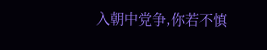入朝中党争,你若不慎